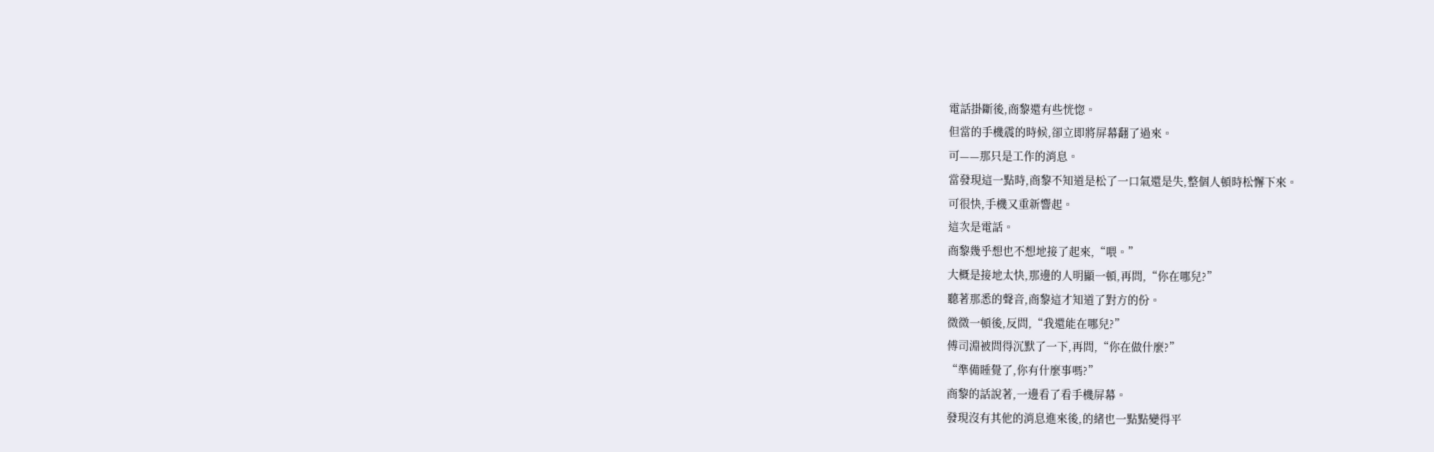電話掛斷後,商黎還有些恍惚。
但當的手機震的時候,卻立即將屏幕翻了過來。
可——那只是工作的消息。
當發現這一點時,商黎不知道是松了一口氣還是失,整個人頓時松懈下來。
可很快,手機又重新響起。
這次是電話。
商黎幾乎想也不想地接了起來,“喂。”
大概是接地太快,那邊的人明顯一頓,再問,“你在哪兒?”
聽著那悉的聲音,商黎這才知道了對方的份。
微微一頓後,反問,“我還能在哪兒?”
傅司淵被問得沉默了一下,再問,“你在做什麼?”
“準備睡覺了,你有什麼事嗎?”
商黎的話說著,一邊看了看手機屏幕。
發現沒有其他的消息進來後,的緒也一點點變得平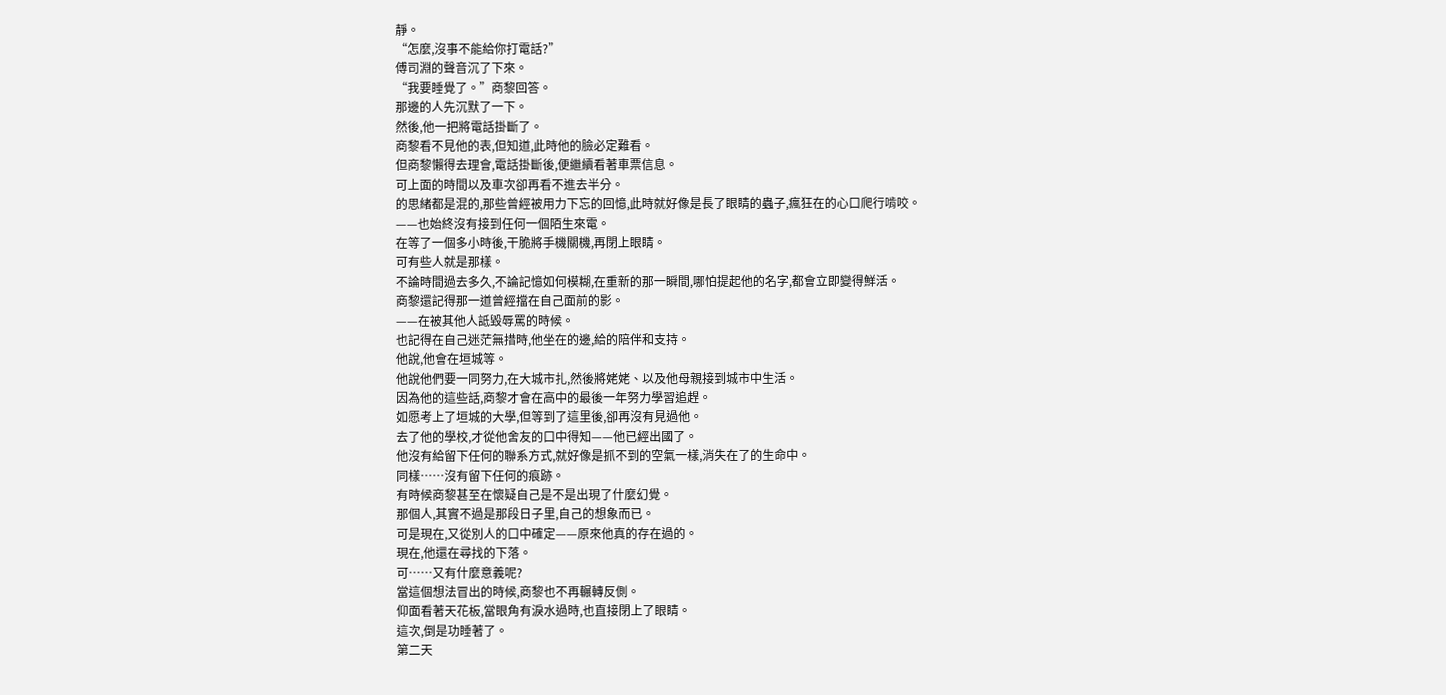靜。
“怎麼,沒事不能給你打電話?”
傅司淵的聲音沉了下來。
“我要睡覺了。”商黎回答。
那邊的人先沉默了一下。
然後,他一把將電話掛斷了。
商黎看不見他的表,但知道,此時他的臉必定難看。
但商黎懶得去理會,電話掛斷後,便繼續看著車票信息。
可上面的時間以及車次卻再看不進去半分。
的思緒都是混的,那些曾經被用力下忘的回憶,此時就好像是長了眼睛的蟲子,瘋狂在的心口爬行啃咬。
——也始終沒有接到任何一個陌生來電。
在等了一個多小時後,干脆將手機關機,再閉上眼睛。
可有些人就是那樣。
不論時間過去多久,不論記憶如何模糊,在重新的那一瞬間,哪怕提起他的名字,都會立即變得鮮活。
商黎還記得那一道曾經擋在自己面前的影。
——在被其他人詆毀辱罵的時候。
也記得在自己迷茫無措時,他坐在的邊,給的陪伴和支持。
他說,他會在垣城等。
他說他們要一同努力,在大城市扎,然後將姥姥、以及他母親接到城市中生活。
因為他的這些話,商黎才會在高中的最後一年努力學習追趕。
如愿考上了垣城的大學,但等到了這里後,卻再沒有見過他。
去了他的學校,才從他舍友的口中得知——他已經出國了。
他沒有給留下任何的聯系方式,就好像是抓不到的空氣一樣,消失在了的生命中。
同樣……沒有留下任何的痕跡。
有時候商黎甚至在懷疑自己是不是出現了什麼幻覺。
那個人,其實不過是那段日子里,自己的想象而已。
可是現在,又從別人的口中確定——原來他真的存在過的。
現在,他還在尋找的下落。
可……又有什麼意義呢?
當這個想法冒出的時候,商黎也不再輾轉反側。
仰面看著天花板,當眼角有淚水過時,也直接閉上了眼睛。
這次,倒是功睡著了。
第二天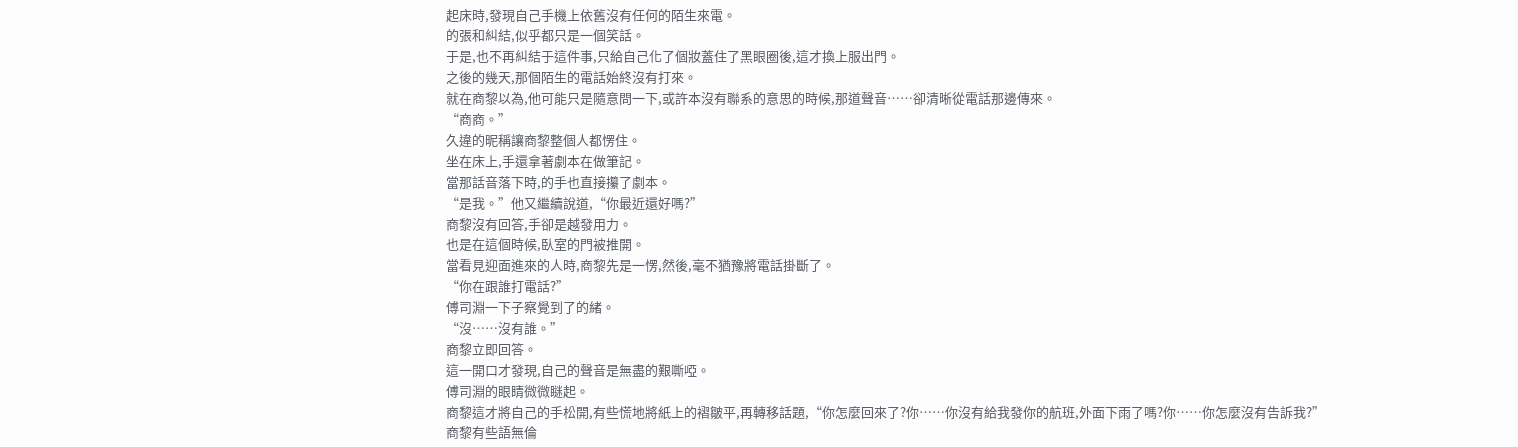起床時,發現自己手機上依舊沒有任何的陌生來電。
的張和糾結,似乎都只是一個笑話。
于是,也不再糾結于這件事,只給自己化了個妝蓋住了黑眼圈後,這才換上服出門。
之後的幾天,那個陌生的電話始終沒有打來。
就在商黎以為,他可能只是隨意問一下,或許本沒有聯系的意思的時候,那道聲音……卻清晰從電話那邊傳來。
“商商。”
久違的昵稱讓商黎整個人都愣住。
坐在床上,手還拿著劇本在做筆記。
當那話音落下時,的手也直接攥了劇本。
“是我。”他又繼續說道,“你最近還好嗎?”
商黎沒有回答,手卻是越發用力。
也是在這個時候,臥室的門被推開。
當看見迎面進來的人時,商黎先是一愣,然後,毫不猶豫將電話掛斷了。
“你在跟誰打電話?”
傅司淵一下子察覺到了的緒。
“沒……沒有誰。”
商黎立即回答。
這一開口才發現,自己的聲音是無盡的艱嘶啞。
傅司淵的眼睛微微瞇起。
商黎這才將自己的手松開,有些慌地將紙上的褶皺平,再轉移話題,“你怎麼回來了?你……你沒有給我發你的航班,外面下雨了嗎?你……你怎麼沒有告訴我?”
商黎有些語無倫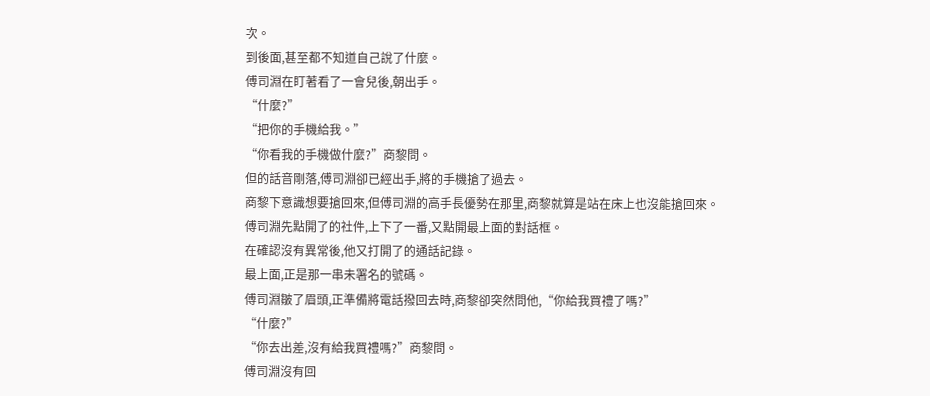次。
到後面,甚至都不知道自己說了什麼。
傅司淵在盯著看了一會兒後,朝出手。
“什麼?”
“把你的手機給我。”
“你看我的手機做什麼?”商黎問。
但的話音剛落,傅司淵卻已經出手,將的手機搶了過去。
商黎下意識想要搶回來,但傅司淵的高手長優勢在那里,商黎就算是站在床上也沒能搶回來。
傅司淵先點開了的社件,上下了一番,又點開最上面的對話框。
在確認沒有異常後,他又打開了的通話記錄。
最上面,正是那一串未署名的號碼。
傅司淵皺了眉頭,正準備將電話撥回去時,商黎卻突然問他,“你給我買禮了嗎?”
“什麼?”
“你去出差,沒有給我買禮嗎?”商黎問。
傅司淵沒有回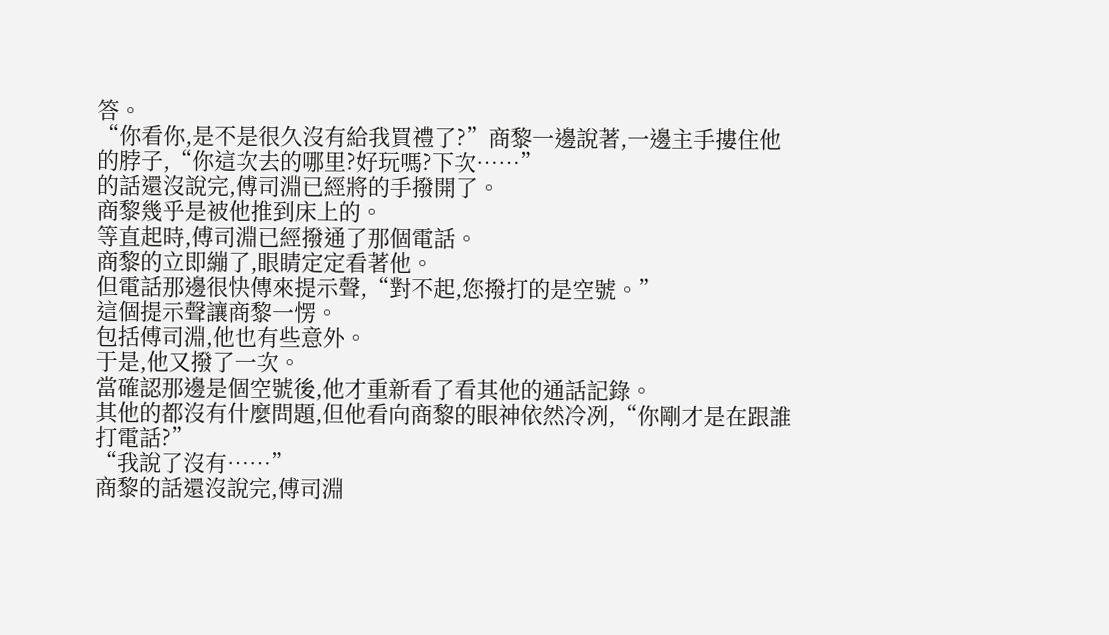答。
“你看你,是不是很久沒有給我買禮了?”商黎一邊說著,一邊主手摟住他的脖子,“你這次去的哪里?好玩嗎?下次……”
的話還沒說完,傅司淵已經將的手撥開了。
商黎幾乎是被他推到床上的。
等直起時,傅司淵已經撥通了那個電話。
商黎的立即繃了,眼睛定定看著他。
但電話那邊很快傳來提示聲,“對不起,您撥打的是空號。”
這個提示聲讓商黎一愣。
包括傅司淵,他也有些意外。
于是,他又撥了一次。
當確認那邊是個空號後,他才重新看了看其他的通話記錄。
其他的都沒有什麼問題,但他看向商黎的眼神依然冷冽,“你剛才是在跟誰打電話?”
“我說了沒有……”
商黎的話還沒說完,傅司淵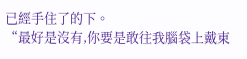已經手住了的下。
“最好是沒有,你要是敢往我腦袋上戴東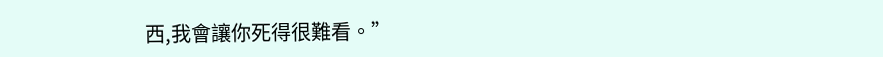西,我會讓你死得很難看。”